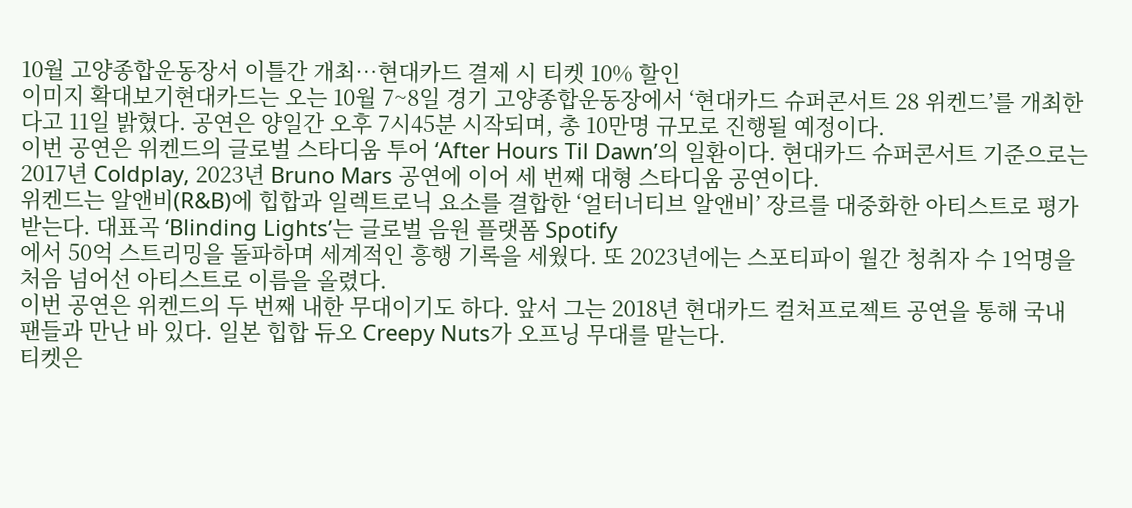10월 고양종합운동장서 이틀간 개최…현대카드 결제 시 티켓 10% 할인
이미지 확대보기현대카드는 오는 10월 7~8일 경기 고양종합운동장에서 ‘현대카드 슈퍼콘서트 28 위켄드’를 개최한다고 11일 밝혔다. 공연은 양일간 오후 7시45분 시작되며, 총 10만명 규모로 진행될 예정이다.
이번 공연은 위켄드의 글로벌 스타디움 투어 ‘After Hours Til Dawn’의 일환이다. 현대카드 슈퍼콘서트 기준으로는 2017년 Coldplay, 2023년 Bruno Mars 공연에 이어 세 번째 대형 스타디움 공연이다.
위켄드는 알앤비(R&B)에 힙합과 일렉트로닉 요소를 결합한 ‘얼터너티브 알앤비’ 장르를 대중화한 아티스트로 평가받는다. 대표곡 ‘Blinding Lights’는 글로벌 음원 플랫폼 Spotify
에서 50억 스트리밍을 돌파하며 세계적인 흥행 기록을 세웠다. 또 2023년에는 스포티파이 월간 청취자 수 1억명을 처음 넘어선 아티스트로 이름을 올렸다.
이번 공연은 위켄드의 두 번째 내한 무대이기도 하다. 앞서 그는 2018년 현대카드 컬처프로젝트 공연을 통해 국내 팬들과 만난 바 있다. 일본 힙합 듀오 Creepy Nuts가 오프닝 무대를 맡는다.
티켓은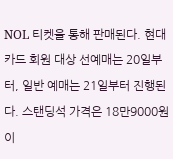NOL 티켓을 통해 판매된다. 현대카드 회원 대상 선예매는 20일부터, 일반 예매는 21일부터 진행된다. 스탠딩석 가격은 18만9000원이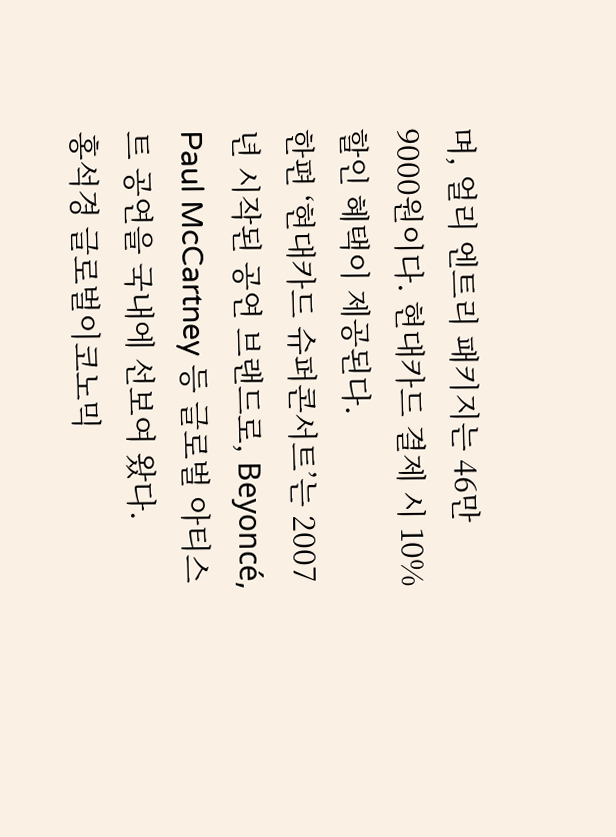며, 얼리 엔트리 패키지는 46만9000원이다. 현대카드 결제 시 10% 할인 혜택이 제공된다.
한편 ‘현대카드 슈퍼콘서트’는 2007년 시작된 공연 브랜드로, Beyoncé, Paul McCartney 등 글로벌 아티스트 공연을 국내에 선보여 왔다.
홍석경 글로벌이코노믹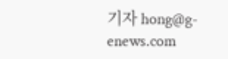기자 hong@g-enews.com